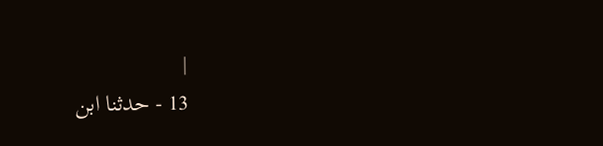|
13 - حدثنا ابن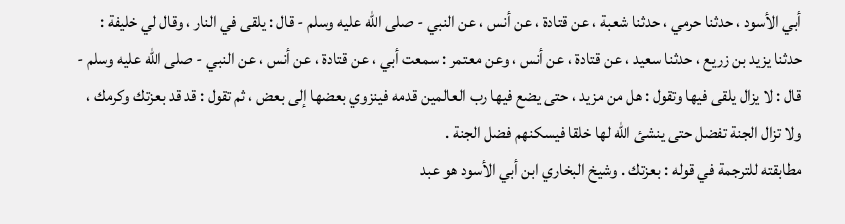أبي الأسود ، حدثنا حرمي ، حدثنا شعبة ، عن قتادة ، عن أنس ، عن النبي - صلى الله عليه وسلم - قال : يلقى في النار ، وقال لي خليفة : حدثنا يزيد بن زريع ، حدثنا سعيد ، عن قتادة ، عن أنس ، وعن معتمر : سمعت أبي ، عن قتادة ، عن أنس ، عن النبي - صلى الله عليه وسلم - قال : لا يزال يلقى فيها وتقول : هل من مزيد ، حتى يضع فيها رب العالمين قدمه فينزوي بعضها إلى بعض ، ثم تقول : قد قد بعزتك وكرمك ، ولا تزال الجنة تفضل حتى ينشئ الله لها خلقا فيسكنهم فضل الجنة .
مطابقته للترجمة في قوله : بعزتك . وشيخ البخاري ابن أبي الأسود هو عبد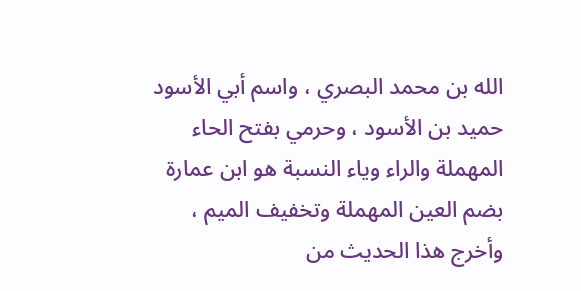الله بن محمد البصري ، واسم أبي الأسود حميد بن الأسود ، وحرمي بفتح الحاء المهملة والراء وياء النسبة هو ابن عمارة بضم العين المهملة وتخفيف الميم ، وأخرج هذا الحديث من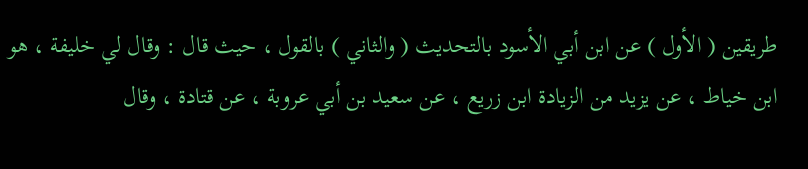طريقين ( الأول ) عن ابن أبي الأسود بالتحديث ( والثاني ) بالقول ، حيث قال : وقال لي خليفة ، هو ابن خياط ، عن يزيد من الزيادة ابن زريع ، عن سعيد بن أبي عروبة ، عن قتادة ، وقال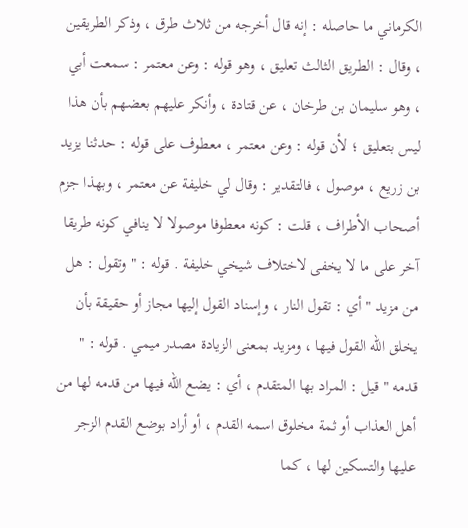الكرماني ما حاصله : إنه قال أخرجه من ثلاث طرق ، وذكر الطريقين ، وقال : الطريق الثالث تعليق ، وهو قوله : وعن معتمر : سمعت أبي ، وهو سليمان بن طرخان ، عن قتادة ، وأنكر عليهم بعضهم بأن هذا ليس بتعليق ؛ لأن قوله : وعن معتمر ، معطوف على قوله : حدثنا يزيد بن زريع ، موصول ، فالتقدير : وقال لي خليفة عن معتمر ، وبهذا جزم أصحاب الأطراف ، قلت : كونه معطوفا موصولا لا ينافي كونه طريقا آخر على ما لا يخفى لاختلاف شيخي خليفة . قوله : " وتقول : هل من مزيد " أي : تقول النار ، وإسناد القول إليها مجاز أو حقيقة بأن يخلق الله القول فيها ، ومزيد بمعنى الزيادة مصدر ميمي . قوله : " قدمه " قيل : المراد بها المتقدم ، أي : يضع الله فيها من قدمه لها من أهل العذاب أو ثمة مخلوق اسمه القدم ، أو أراد بوضع القدم الزجر عليها والتسكين لها ، كما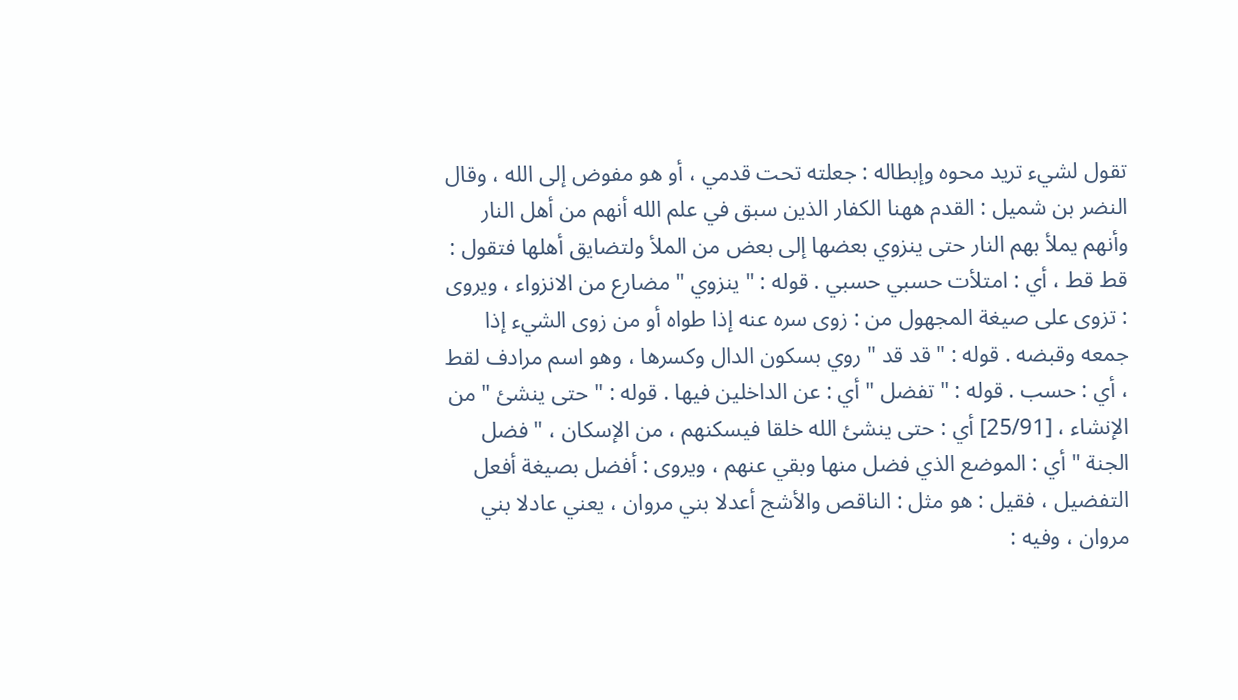تقول لشيء تريد محوه وإبطاله : جعلته تحت قدمي ، أو هو مفوض إلى الله ، وقال النضر بن شميل : القدم ههنا الكفار الذين سبق في علم الله أنهم من أهل النار وأنهم يملأ بهم النار حتى ينزوي بعضها إلى بعض من الملأ ولتضايق أهلها فتقول : قط قط ، أي : امتلأت حسبي حسبي . قوله : " ينزوي " مضارع من الانزواء ، ويروى : تزوى على صيغة المجهول من : زوى سره عنه إذا طواه أو من زوى الشيء إذا جمعه وقبضه . قوله : " قد قد " روي بسكون الدال وكسرها ، وهو اسم مرادف لقط ، أي : حسب . قوله : " تفضل " أي : عن الداخلين فيها . قوله : " حتى ينشئ " من الإنشاء ، [25/91] أي : حتى ينشئ الله خلقا فيسكنهم ، من الإسكان ، " فضل الجنة " أي : الموضع الذي فضل منها وبقي عنهم ، ويروى : أفضل بصيغة أفعل التفضيل ، فقيل : هو مثل : الناقص والأشج أعدلا بني مروان ، يعني عادلا بني مروان ، وفيه :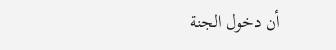أن دخول الجنة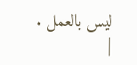ليس بالعمل .
|